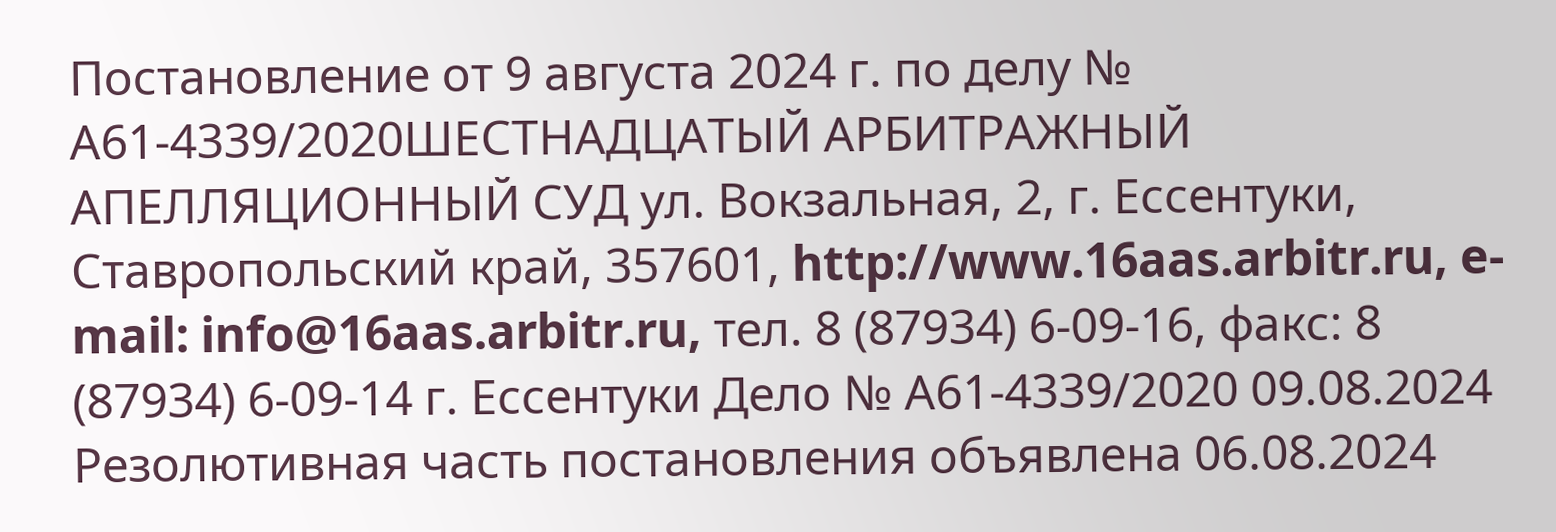Постановление от 9 августа 2024 г. по делу № А61-4339/2020ШЕСТНАДЦАТЫЙ АРБИТРАЖНЫЙ АПЕЛЛЯЦИОННЫЙ СУД ул. Вокзальная, 2, г. Ессентуки, Ставропольский край, 357601, http://www.16aas.arbitr.ru, e-mail: info@16aas.arbitr.ru, тел. 8 (87934) 6-09-16, факс: 8 (87934) 6-09-14 г. Ессентуки Дело № А61-4339/2020 09.08.2024 Резолютивная часть постановления объявлена 06.08.2024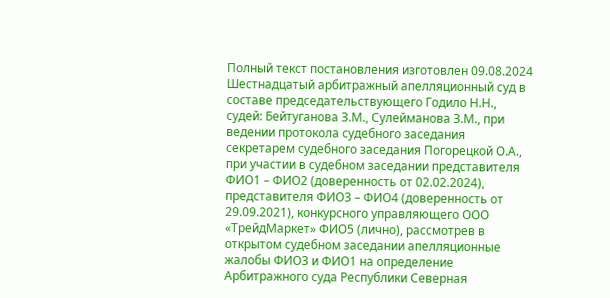Полный текст постановления изготовлен 09.08.2024 Шестнадцатый арбитражный апелляционный суд в составе председательствующего Годило Н.Н., судей: Бейтуганова З.М., Сулейманова З.М., при ведении протокола судебного заседания секретарем судебного заседания Погорецкой О.А., при участии в судебном заседании представителя ФИО1 – ФИО2 (доверенность от 02.02.2024), представителя ФИО3 – ФИО4 (доверенность от 29.09.2021), конкурсного управляющего ООО «ТрейдМаркет» ФИО5 (лично), рассмотрев в открытом судебном заседании апелляционные жалобы ФИО3 и ФИО1 на определение Арбитражного суда Республики Северная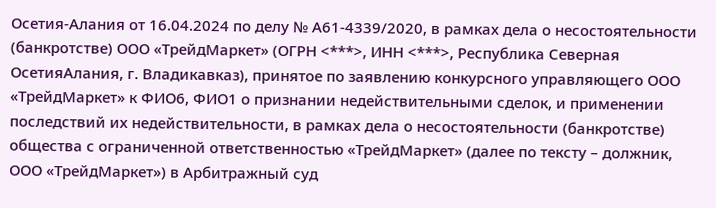Осетия-Алания от 16.04.2024 по делу № А61-4339/2020, в рамках дела о несостоятельности (банкротстве) ООО «ТрейдМаркет» (ОГРН <***>, ИНН <***>, Республика Северная ОсетияАлания, г. Владикавказ), принятое по заявлению конкурсного управляющего ООО «ТрейдМаркет» к ФИО6, ФИО1 о признании недействительными сделок, и применении последствий их недействительности, в рамках дела о несостоятельности (банкротстве) общества с ограниченной ответственностью «ТрейдМаркет» (далее по тексту – должник, ООО «ТрейдМаркет») в Арбитражный суд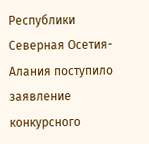Республики Северная Осетия-Алания поступило заявление конкурсного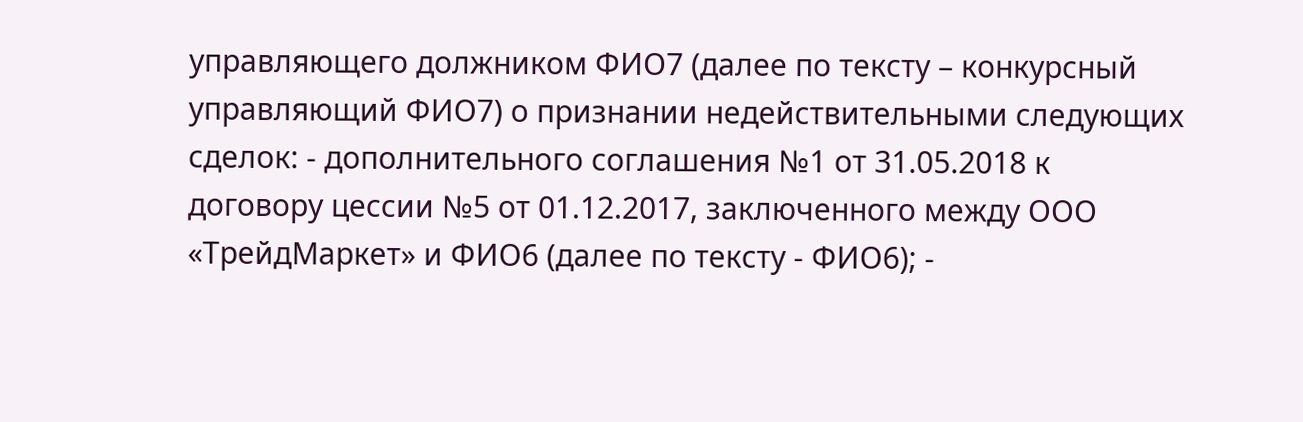управляющего должником ФИО7 (далее по тексту – конкурсный управляющий ФИО7) о признании недействительными следующих сделок: - дополнительного соглашения №1 от 31.05.2018 к договору цессии №5 от 01.12.2017, заключенного между ООО «ТрейдМаркет» и ФИО6 (далее по тексту - ФИО6); -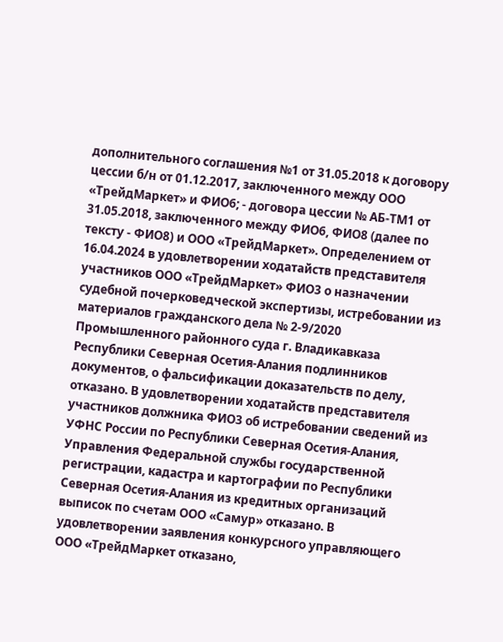дополнительного соглашения №1 от 31.05.2018 к договору цессии б/н от 01.12.2017, заключенного между ООО «ТрейдМаркет» и ФИО6; - договора цессии № АБ-ТМ1 от 31.05.2018, заключенного между ФИО6, ФИО8 (далее по тексту - ФИО8) и ООО «ТрейдМаркет». Определением от 16.04.2024 в удовлетворении ходатайств представителя участников ООО «ТрейдМаркет» ФИО3 о назначении судебной почерковедческой экспертизы, истребовании из материалов гражданского дела № 2-9/2020 Промышленного районного суда г. Владикавказа Республики Северная Осетия-Алания подлинников документов, о фальсификации доказательств по делу, отказано. В удовлетворении ходатайств представителя участников должника ФИО3 об истребовании сведений из УФНС России по Республики Северная Осетия-Алания, Управления Федеральной службы государственной регистрации, кадастра и картографии по Республики Северная Осетия-Алания из кредитных организаций выписок по счетам ООО «Самур» отказано. В удовлетворении заявления конкурсного управляющего ООО «ТрейдМаркет отказано,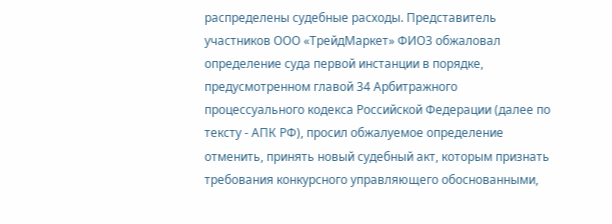распределены судебные расходы. Представитель участников ООО «ТрейдМаркет» ФИО3 обжаловал определение суда первой инстанции в порядке, предусмотренном главой 34 Арбитражного процессуального кодекса Российской Федерации (далее по тексту - АПК РФ), просил обжалуемое определение отменить, принять новый судебный акт, которым признать требования конкурсного управляющего обоснованными,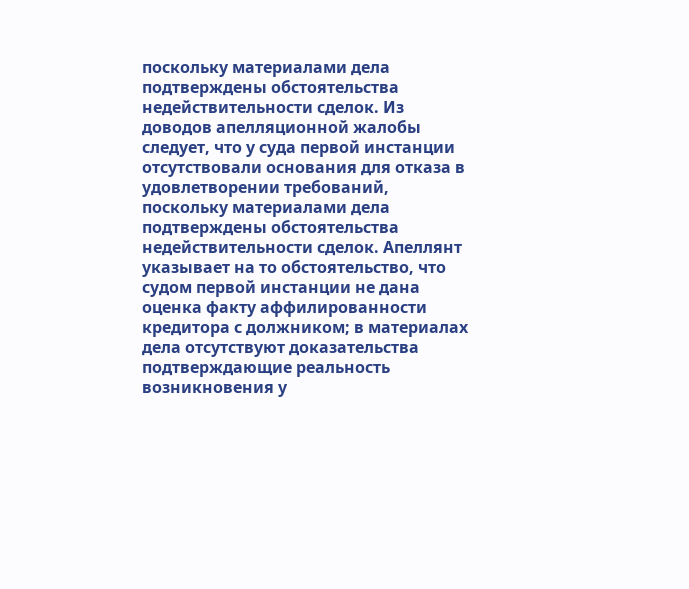поскольку материалами дела подтверждены обстоятельства недействительности сделок. Из доводов апелляционной жалобы следует, что у суда первой инстанции отсутствовали основания для отказа в удовлетворении требований, поскольку материалами дела подтверждены обстоятельства недействительности сделок. Апеллянт указывает на то обстоятельство, что судом первой инстанции не дана оценка факту аффилированности кредитора с должником; в материалах дела отсутствуют доказательства подтверждающие реальность возникновения у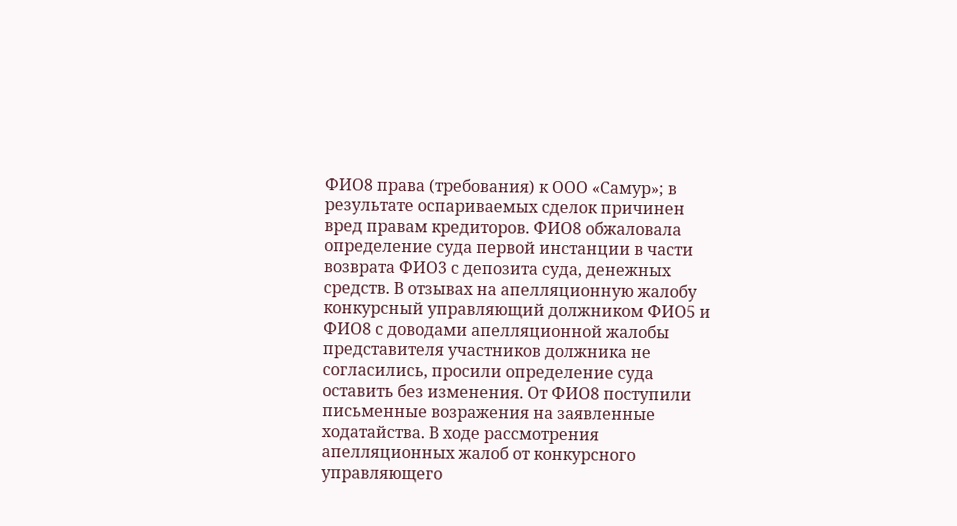ФИО8 права (требования) к ООО «Самур»; в результате оспариваемых сделок причинен вред правам кредиторов. ФИО8 обжаловала определение суда первой инстанции в части возврата ФИО3 с депозита суда, денежных средств. В отзывах на апелляционную жалобу конкурсный управляющий должником ФИО5 и ФИО8 с доводами апелляционной жалобы представителя участников должника не согласились, просили определение суда оставить без изменения. От ФИО8 поступили письменные возражения на заявленные ходатайства. В ходе рассмотрения апелляционных жалоб от конкурсного управляющего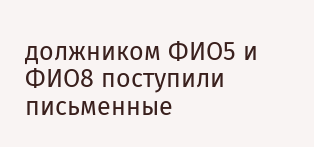должником ФИО5 и ФИО8 поступили письменные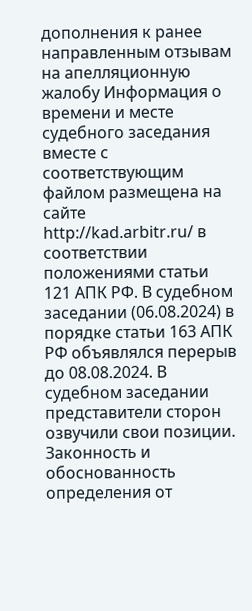дополнения к ранее направленным отзывам на апелляционную жалобу Информация о времени и месте судебного заседания вместе с соответствующим файлом размещена на сайте http://kad.arbitr.ru/ в соответствии положениями статьи 121 АПК РФ. В судебном заседании (06.08.2024) в порядке статьи 163 АПК РФ объявлялся перерыв до 08.08.2024. В судебном заседании представители сторон озвучили свои позиции. Законность и обоснованность определения от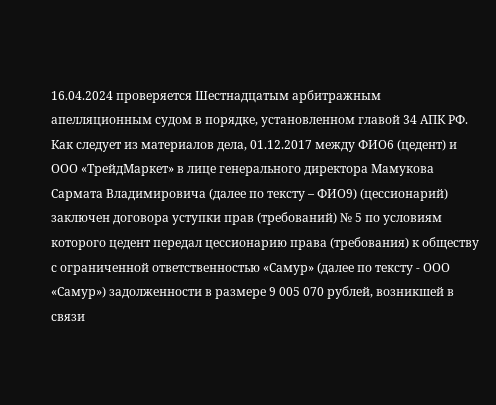16.04.2024 проверяется Шестнадцатым арбитражным апелляционным судом в порядке, установленном главой 34 АПК РФ. Как следует из материалов дела, 01.12.2017 между ФИО6 (цедент) и ООО «ТрейдМаркет» в лице генерального директора Мамукова Сармата Владимировича (далее по тексту – ФИО9) (цессионарий) заключен договора уступки прав (требований) № 5 по условиям которого цедент передал цессионарию права (требования) к обществу с ограниченной ответственностью «Самур» (далее по тексту - ООО «Самур») задолженности в размере 9 005 070 рублей, возникшей в связи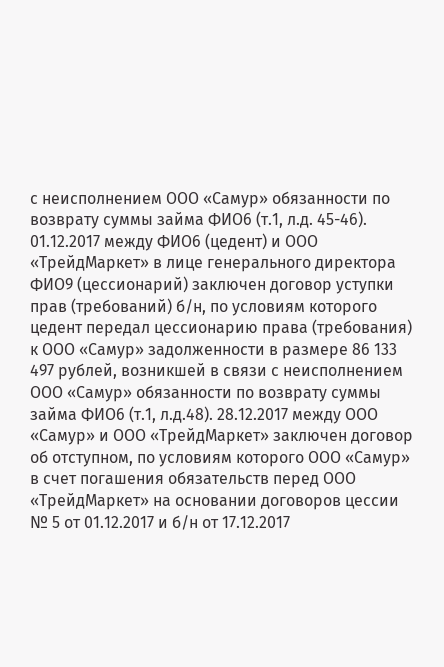с неисполнением ООО «Самур» обязанности по возврату суммы займа ФИО6 (т.1, л.д. 45-46). 01.12.2017 между ФИО6 (цедент) и ООО «ТрейдМаркет» в лице генерального директора ФИО9 (цессионарий) заключен договор уступки прав (требований) б/н, по условиям которого цедент передал цессионарию права (требования) к ООО «Самур» задолженности в размере 86 133 497 рублей, возникшей в связи с неисполнением ООО «Самур» обязанности по возврату суммы займа ФИО6 (т.1, л.д.48). 28.12.2017 между ООО «Самур» и ООО «ТрейдМаркет» заключен договор об отступном, по условиям которого ООО «Самур» в счет погашения обязательств перед ООО «ТрейдМаркет» на основании договоров цессии № 5 от 01.12.2017 и б/н от 17.12.2017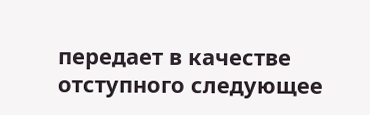передает в качестве отступного следующее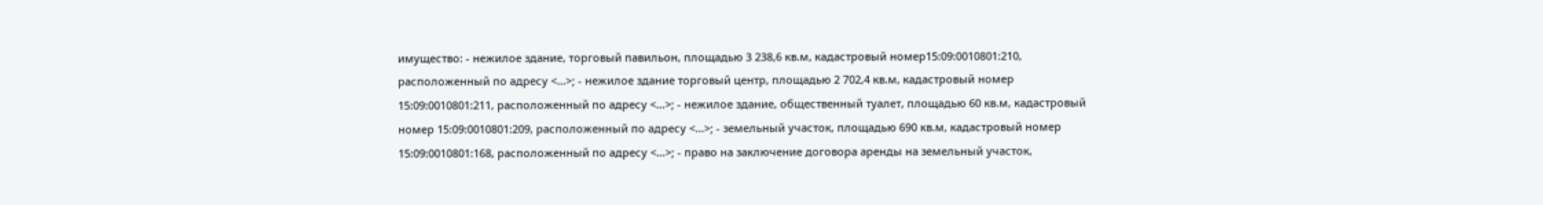имущество: - нежилое здание, торговый павильон, площадью 3 238,6 кв.м, кадастровый номер15:09:0010801:210, расположенный по адресу <...>; - нежилое здание торговый центр, площадью 2 702,4 кв.м, кадастровый номер 15:09:0010801:211, расположенный по адресу <...>; - нежилое здание, общественный туалет, площадью 60 кв.м, кадастровый номер 15:09:0010801:209, расположенный по адресу <...>; - земельный участок, площадью 690 кв.м, кадастровый номер 15:09:0010801:168, расположенный по адресу <...>; - право на заключение договора аренды на земельный участок,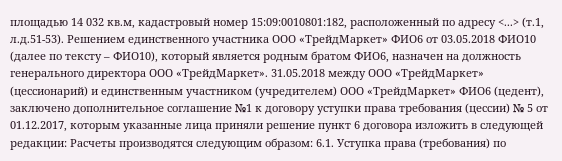площадью 14 032 кв.м, кадастровый номер 15:09:0010801:182, расположенный по адресу <...> (т.1, л.д.51-53). Решением единственного участника ООО «ТрейдМаркет» ФИО6 от 03.05.2018 ФИО10 (далее по тексту – ФИО10), который является родным братом ФИО6, назначен на должность генерального директора ООО «ТрейдМаркет». 31.05.2018 между ООО «ТрейдМаркет» (цессионарий) и единственным участником (учредителем) ООО «ТрейдМаркет» ФИО6 (цедент), заключено дополнительное соглашение №1 к договору уступки права требования (цессии) № 5 от 01.12.2017, которым указанные лица приняли решение пункт 6 договора изложить в следующей редакции: Расчеты производятся следующим образом: 6.1. Уступка права (требования) по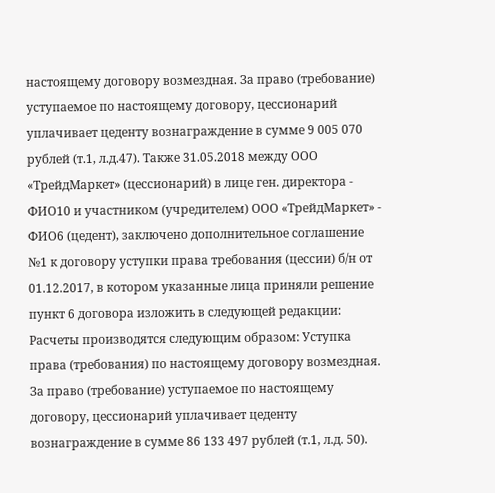настоящему договору возмездная. За право (требование) уступаемое по настоящему договору, цессионарий уплачивает цеденту вознаграждение в сумме 9 005 070 рублей (т.1, л.д.47). Также 31.05.2018 между ООО «ТрейдМаркет» (цессионарий) в лице ген. директора - ФИО10 и участником (учредителем) ООО «ТрейдМаркет» - ФИО6 (цедент), заключено дополнительное соглашение №1 к договору уступки права требования (цессии) б/н от 01.12.2017, в котором указанные лица приняли решение пункт 6 договора изложить в следующей редакции: Расчеты производятся следующим образом: Уступка права (требования) по настоящему договору возмездная. За право (требование) уступаемое по настоящему договору, цессионарий уплачивает цеденту вознаграждение в сумме 86 133 497 рублей (т.1, л.д. 50).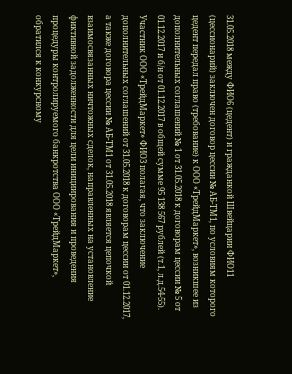31.05.2018 между ФИО6 (цедент) и гражданкой Швейцарии ФИО11 (цессионарий) заключен договор цессии № АБ-ТМ1, по условиям которого цедент передал право (требование) к ООО «ТрейдМаркет», возникшее из дополнительных соглашений № 1 от 31.05.2018 к договорам цессии № 5 от 01.12.2017 и б/н от 01.12.2017 в общей сумме 95 138 567 рублей (т.1, л.д.54-55). Участник ООО «ТрейдМаркет» ФИО3 полагая, что заключение дополнительных соглашений от 31.05.2018 к договорам цессии от 01.12.2017, а также договора цессии № АБ-ТМ1 от 31.05.2018 является цепочкой взаимосвязанных ничтожных сделок, направленных на установление фиктивной задолженности для цели инициирования и проведения процедуры контролируемого банкротства ООО «ТрейдМаркет», обратился к конкурсному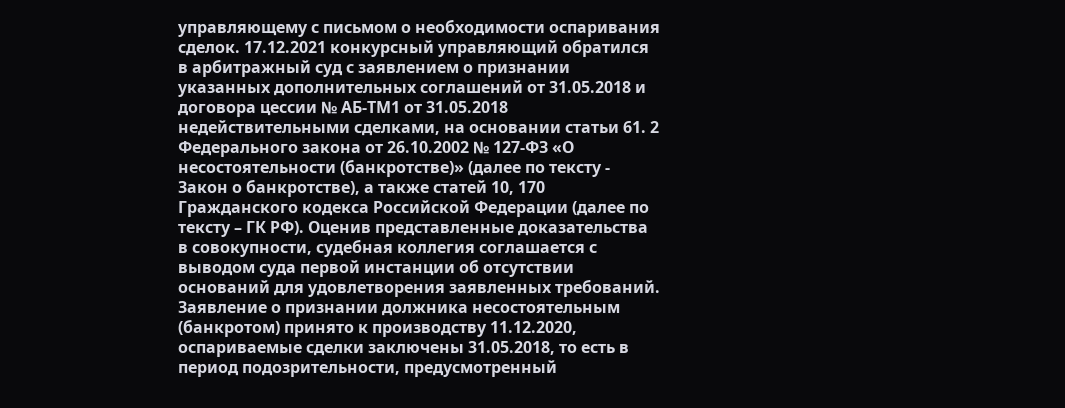управляющему с письмом о необходимости оспаривания сделок. 17.12.2021 конкурсный управляющий обратился в арбитражный суд с заявлением о признании указанных дополнительных соглашений от 31.05.2018 и договора цессии № АБ-ТМ1 от 31.05.2018 недействительными сделками, на основании статьи 61. 2 Федерального закона от 26.10.2002 № 127-ФЗ «О несостоятельности (банкротстве)» (далее по тексту - Закон о банкротстве), а также статей 10, 170 Гражданского кодекса Российской Федерации (далее по тексту – ГК РФ). Оценив представленные доказательства в совокупности, судебная коллегия соглашается с выводом суда первой инстанции об отсутствии оснований для удовлетворения заявленных требований. Заявление о признании должника несостоятельным (банкротом) принято к производству 11.12.2020, оспариваемые сделки заключены 31.05.2018, то есть в период подозрительности, предусмотренный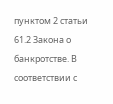пунктом 2 статьи 61.2 Закона о банкротстве. В соответствии с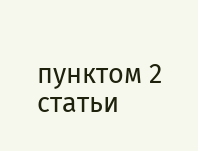пунктом 2 статьи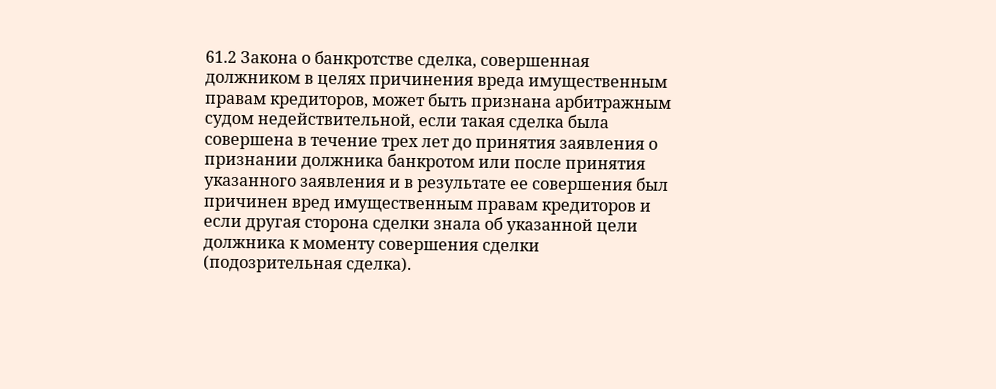61.2 Закона о банкротстве сделка, совершенная должником в целях причинения вреда имущественным правам кредиторов, может быть признана арбитражным судом недействительной, если такая сделка была совершена в течение трех лет до принятия заявления о признании должника банкротом или после принятия указанного заявления и в результате ее совершения был причинен вред имущественным правам кредиторов и если другая сторона сделки знала об указанной цели должника к моменту совершения сделки (подозрительная сделка).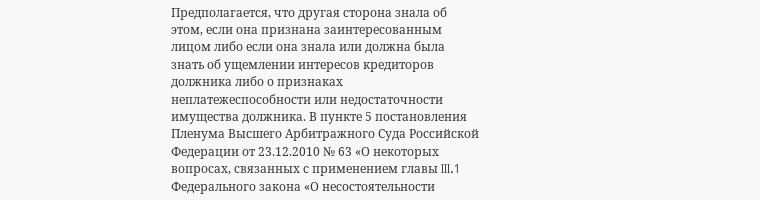Предполагается, что другая сторона знала об этом, если она признана заинтересованным лицом либо если она знала или должна была знать об ущемлении интересов кредиторов должника либо о признаках неплатежеспособности или недостаточности имущества должника. В пункте 5 постановления Пленума Высшего Арбитражного Суда Российской Федерации от 23.12.2010 № 63 «О некоторых вопросах, связанных с применением главы III.1 Федерального закона «О несостоятельности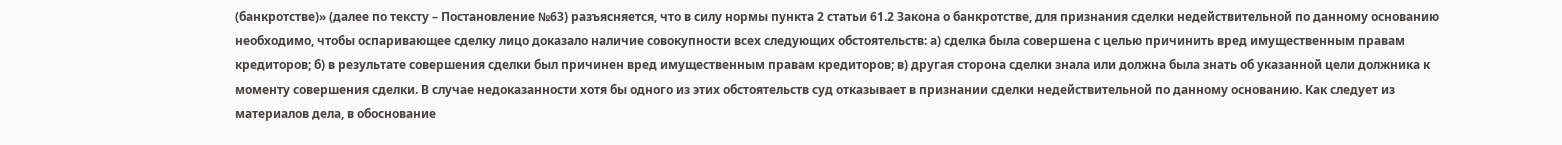(банкротстве)» (далее по тексту – Постановление №63) разъясняется, что в силу нормы пункта 2 статьи 61.2 Закона о банкротстве, для признания сделки недействительной по данному основанию необходимо, чтобы оспаривающее сделку лицо доказало наличие совокупности всех следующих обстоятельств: а) сделка была совершена с целью причинить вред имущественным правам кредиторов; б) в результате совершения сделки был причинен вред имущественным правам кредиторов; в) другая сторона сделки знала или должна была знать об указанной цели должника к моменту совершения сделки. В случае недоказанности хотя бы одного из этих обстоятельств суд отказывает в признании сделки недействительной по данному основанию. Как следует из материалов дела, в обоснование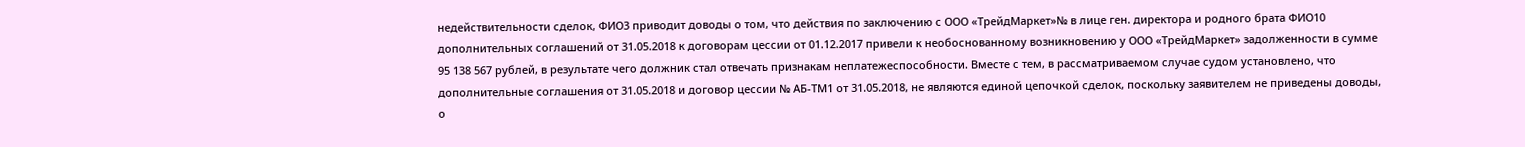недействительности сделок, ФИО3 приводит доводы о том, что действия по заключению с ООО «ТрейдМаркет»№ в лице ген. директора и родного брата ФИО10 дополнительных соглашений от 31.05.2018 к договорам цессии от 01.12.2017 привели к необоснованному возникновению у ООО «ТрейдМаркет» задолженности в сумме 95 138 567 рублей, в результате чего должник стал отвечать признакам неплатежеспособности. Вместе с тем, в рассматриваемом случае судом установлено, что дополнительные соглашения от 31.05.2018 и договор цессии № АБ-ТМ1 от 31.05.2018, не являются единой цепочкой сделок, поскольку заявителем не приведены доводы, о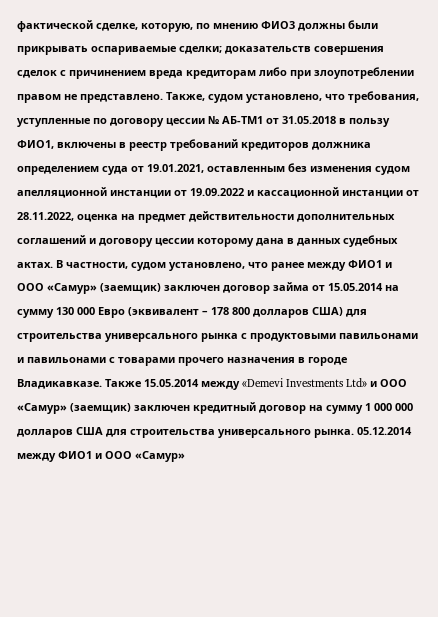фактической сделке, которую, по мнению ФИО3 должны были прикрывать оспариваемые сделки; доказательств совершения сделок с причинением вреда кредиторам либо при злоупотреблении правом не представлено. Также, судом установлено, что требования, уступленные по договору цессии № АБ-ТМ1 от 31.05.2018 в пользу ФИО1, включены в реестр требований кредиторов должника определением суда от 19.01.2021, оставленным без изменения судом апелляционной инстанции от 19.09.2022 и кассационной инстанции от 28.11.2022, оценка на предмет действительности дополнительных соглашений и договору цессии которому дана в данных судебных актах. В частности, судом установлено, что ранее между ФИО1 и ООО «Самур» (заемщик) заключен договор займа от 15.05.2014 на сумму 130 000 Евро (эквивалент – 178 800 долларов США) для строительства универсального рынка с продуктовыми павильонами и павильонами с товарами прочего назначения в городе Владикавказе. Также 15.05.2014 между «Demevi Investments Ltd» и ООО «Самур» (заемщик) заключен кредитный договор на сумму 1 000 000 долларов США для строительства универсального рынка. 05.12.2014 между ФИО1 и ООО «Самур»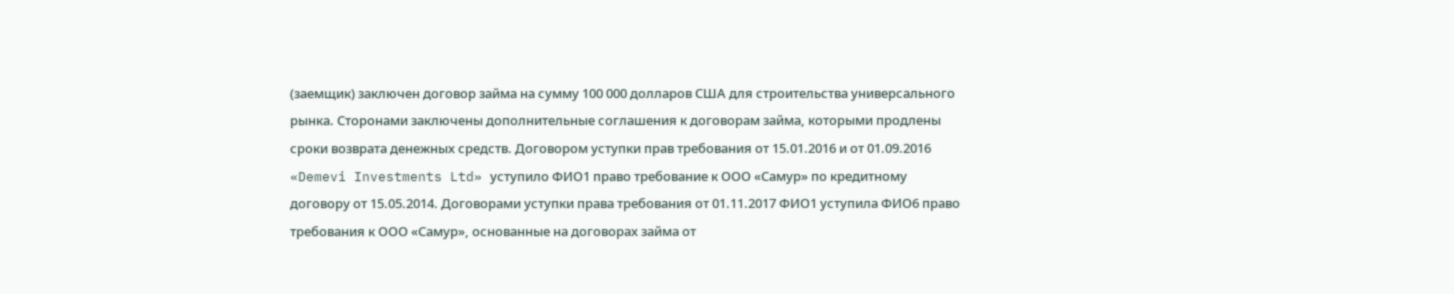(заемщик) заключен договор займа на сумму 100 000 долларов США для строительства универсального рынка. Сторонами заключены дополнительные соглашения к договорам займа, которыми продлены сроки возврата денежных средств. Договором уступки прав требования от 15.01.2016 и от 01.09.2016 «Demevi Investments Ltd» уступило ФИО1 право требование к ООО «Самур» по кредитному договору от 15.05.2014. Договорами уступки права требования от 01.11.2017 ФИО1 уступила ФИО6 право требования к ООО «Самур», основанные на договорах займа от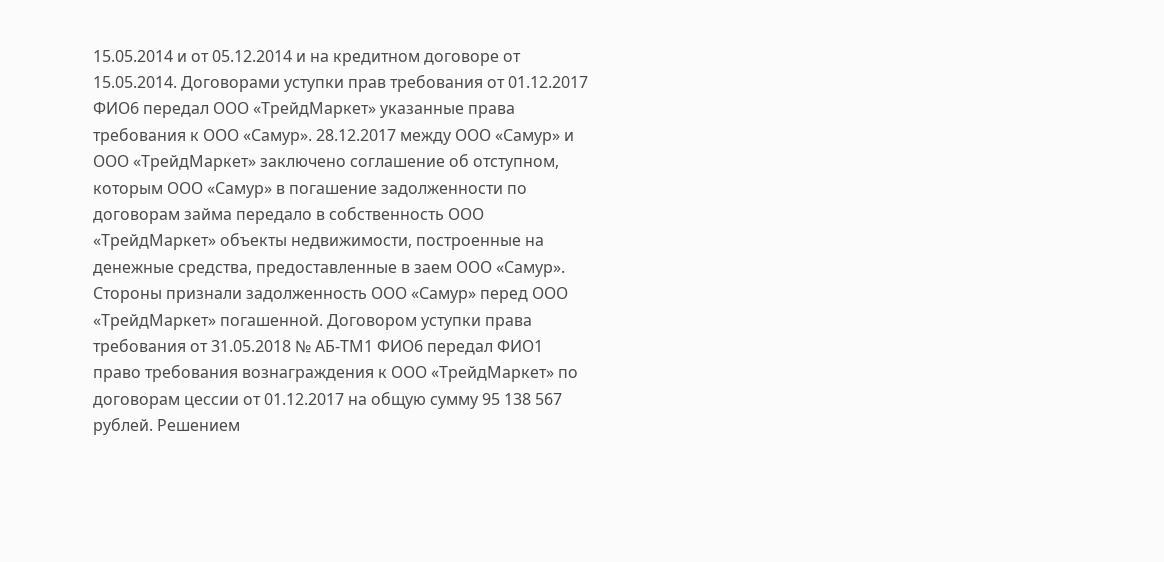15.05.2014 и от 05.12.2014 и на кредитном договоре от 15.05.2014. Договорами уступки прав требования от 01.12.2017 ФИО6 передал ООО «ТрейдМаркет» указанные права требования к ООО «Самур». 28.12.2017 между ООО «Самур» и ООО «ТрейдМаркет» заключено соглашение об отступном, которым ООО «Самур» в погашение задолженности по договорам займа передало в собственность ООО «ТрейдМаркет» объекты недвижимости, построенные на денежные средства, предоставленные в заем ООО «Самур». Стороны признали задолженность ООО «Самур» перед ООО «ТрейдМаркет» погашенной. Договором уступки права требования от 31.05.2018 № АБ-ТМ1 ФИО6 передал ФИО1 право требования вознаграждения к ООО «ТрейдМаркет» по договорам цессии от 01.12.2017 на общую сумму 95 138 567 рублей. Решением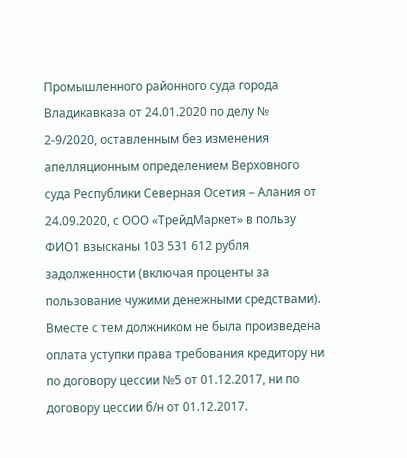Промышленного районного суда города Владикавказа от 24.01.2020 по делу № 2-9/2020, оставленным без изменения апелляционным определением Верховного суда Республики Северная Осетия – Алания от 24.09.2020, с ООО «ТрейдМаркет» в пользу ФИО1 взысканы 103 531 612 рубля задолженности (включая проценты за пользование чужими денежными средствами). Вместе с тем должником не была произведена оплата уступки права требования кредитору ни по договору цессии №5 от 01.12.2017, ни по договору цессии б/н от 01.12.2017.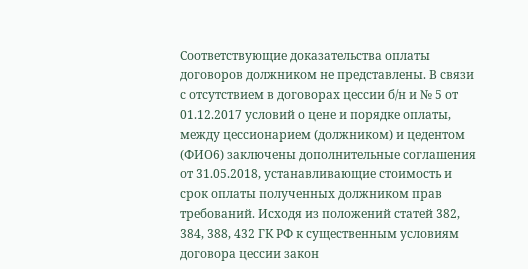Соответствующие доказательства оплаты договоров должником не представлены. В связи с отсутствием в договорах цессии б/н и № 5 от 01.12.2017 условий о цене и порядке оплаты, между цессионарием (должником) и цедентом (ФИО6) заключены дополнительные соглашения от 31.05.2018, устанавливающие стоимость и срок оплаты полученных должником прав требований. Исходя из положений статей 382, 384, 388, 432 ГК РФ к существенным условиям договора цессии закон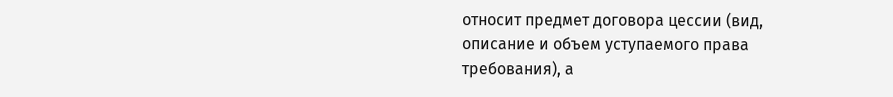относит предмет договора цессии (вид, описание и объем уступаемого права требования), а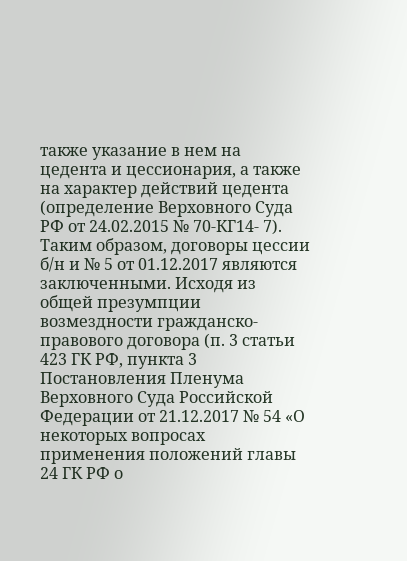также указание в нем на цедента и цессионария, а также на характер действий цедента (определение Верховного Суда РФ от 24.02.2015 № 70-КГ14- 7). Таким образом, договоры цессии б/н и № 5 от 01.12.2017 являются заключенными. Исходя из общей презумпции возмездности гражданско-правового договора (п. 3 статьи 423 ГК РФ, пункта 3 Постановления Пленума Верховного Суда Российской Федерации от 21.12.2017 № 54 «О некоторых вопросах применения положений главы 24 ГК РФ о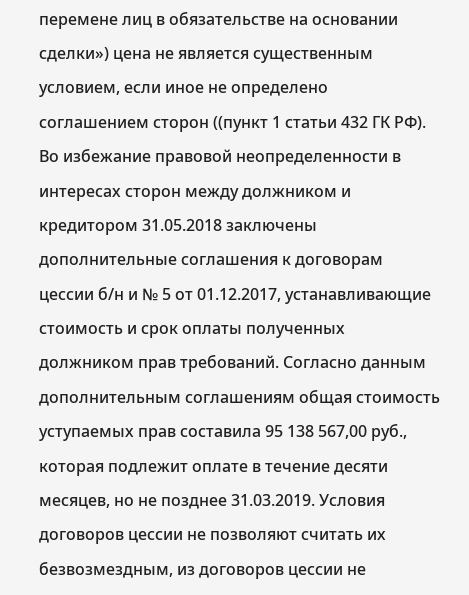перемене лиц в обязательстве на основании сделки») цена не является существенным условием, если иное не определено соглашением сторон ((пункт 1 статьи 432 ГК РФ). Во избежание правовой неопределенности в интересах сторон между должником и кредитором 31.05.2018 заключены дополнительные соглашения к договорам цессии б/н и № 5 от 01.12.2017, устанавливающие стоимость и срок оплаты полученных должником прав требований. Согласно данным дополнительным соглашениям общая стоимость уступаемых прав составила 95 138 567,00 руб., которая подлежит оплате в течение десяти месяцев, но не позднее 31.03.2019. Условия договоров цессии не позволяют считать их безвозмездным, из договоров цессии не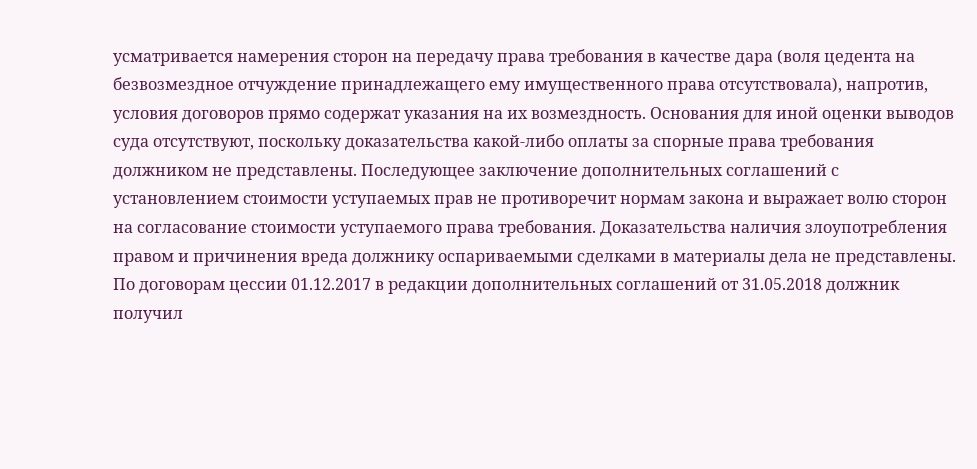усматривается намерения сторон на передачу права требования в качестве дара (воля цедента на безвозмездное отчуждение принадлежащего ему имущественного права отсутствовала), напротив, условия договоров прямо содержат указания на их возмездность. Основания для иной оценки выводов суда отсутствуют, поскольку доказательства какой-либо оплаты за спорные права требования должником не представлены. Последующее заключение дополнительных соглашений с установлением стоимости уступаемых прав не противоречит нормам закона и выражает волю сторон на согласование стоимости уступаемого права требования. Доказательства наличия злоупотребления правом и причинения вреда должнику оспариваемыми сделками в материалы дела не представлены. По договорам цессии 01.12.2017 в редакции дополнительных соглашений от 31.05.2018 должник получил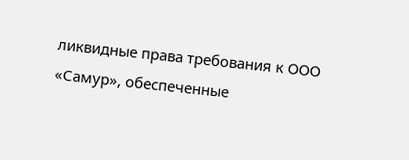ликвидные права требования к ООО «Самур», обеспеченные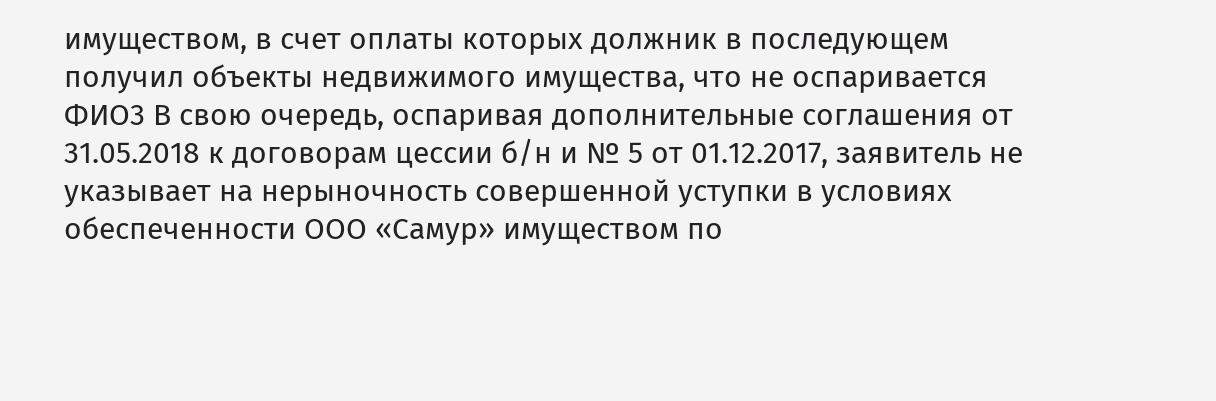имуществом, в счет оплаты которых должник в последующем получил объекты недвижимого имущества, что не оспаривается ФИО3 В свою очередь, оспаривая дополнительные соглашения от 31.05.2018 к договорам цессии б/н и № 5 от 01.12.2017, заявитель не указывает на нерыночность совершенной уступки в условиях обеспеченности ООО «Самур» имуществом по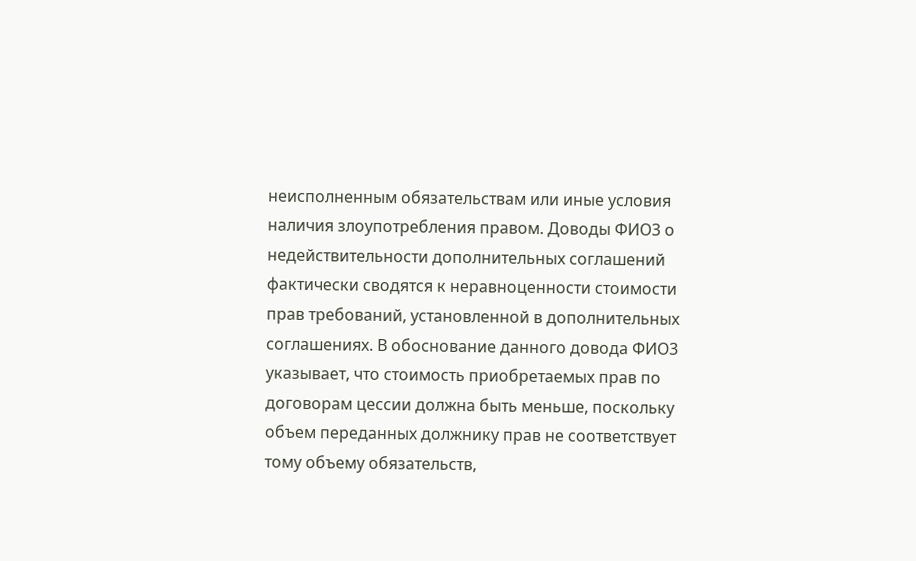неисполненным обязательствам или иные условия наличия злоупотребления правом. Доводы ФИО3 о недействительности дополнительных соглашений фактически сводятся к неравноценности стоимости прав требований, установленной в дополнительных соглашениях. В обоснование данного довода ФИО3 указывает, что стоимость приобретаемых прав по договорам цессии должна быть меньше, поскольку объем переданных должнику прав не соответствует тому объему обязательств,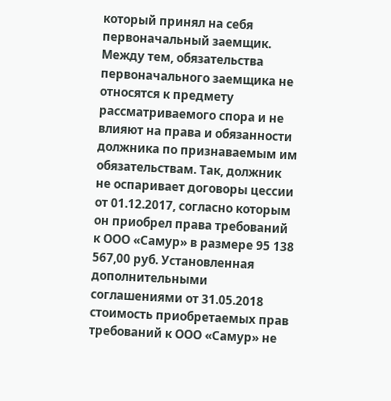который принял на себя первоначальный заемщик. Между тем, обязательства первоначального заемщика не относятся к предмету рассматриваемого спора и не влияют на права и обязанности должника по признаваемым им обязательствам. Так, должник не оспаривает договоры цессии от 01.12.2017, согласно которым он приобрел права требований к ООО «Самур» в размере 95 138 567,00 руб. Установленная дополнительными соглашениями от 31.05.2018 стоимость приобретаемых прав требований к ООО «Самур» не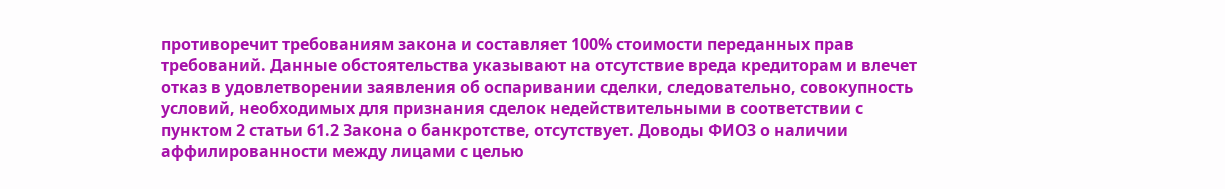противоречит требованиям закона и составляет 100% стоимости переданных прав требований. Данные обстоятельства указывают на отсутствие вреда кредиторам и влечет отказ в удовлетворении заявления об оспаривании сделки, следовательно, совокупность условий, необходимых для признания сделок недействительными в соответствии с пунктом 2 статьи 61.2 Закона о банкротстве, отсутствует. Доводы ФИО3 о наличии аффилированности между лицами с целью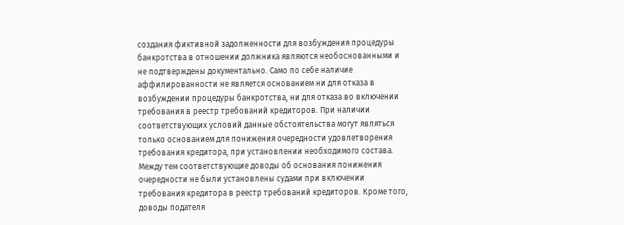создания фиктивной задолженности для возбуждения процедуры банкротства в отношении должника являются необоснованными и не подтверждены документально. Само по себе наличие аффилированности не является основанием ни для отказа в возбуждении процедуры банкротства, ни для отказа во включении требования в реестр требований кредиторов. При наличии соответствующих условий данные обстоятельства могут являться только основанием для понижения очередности удовлетворения требования кредитора, при установлении необходимого состава. Между тем соответствующие доводы об основания понижения очередности не были установлены судами при включении требования кредитора в реестр требований кредиторов. Кроме того, доводы подателя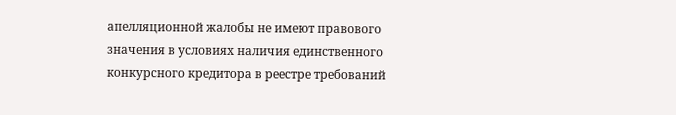апелляционной жалобы не имеют правового значения в условиях наличия единственного конкурсного кредитора в реестре требований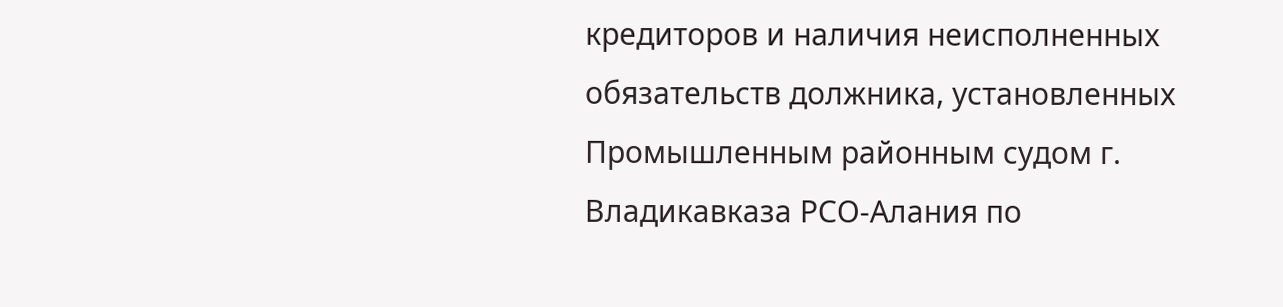кредиторов и наличия неисполненных обязательств должника, установленных Промышленным районным судом г. Владикавказа РСО-Алания по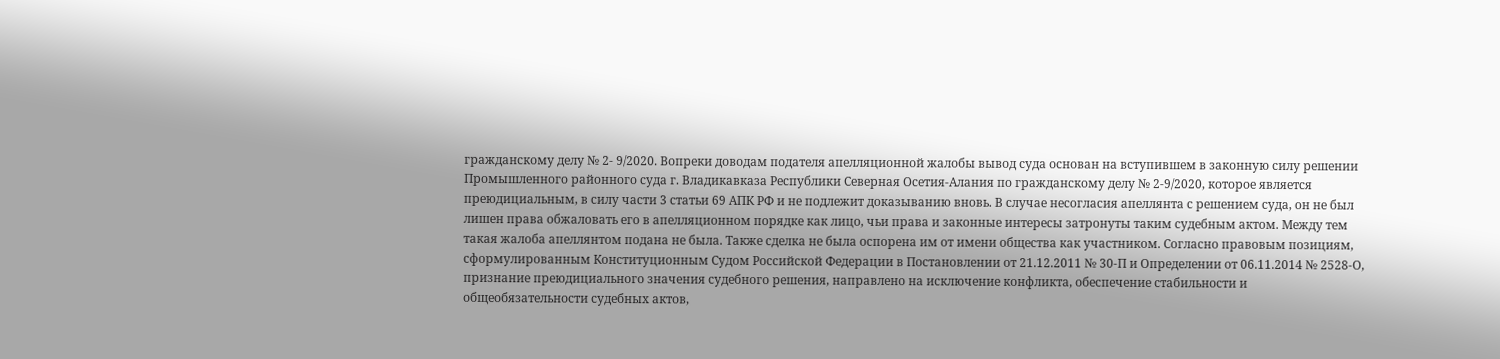гражданскому делу № 2- 9/2020. Вопреки доводам подателя апелляционной жалобы вывод суда основан на вступившем в законную силу решении Промышленного районного суда г. Владикавказа Республики Северная Осетия-Алания по гражданскому делу № 2-9/2020, которое является преюдициальным, в силу части 3 статьи 69 АПК РФ и не подлежит доказыванию вновь. В случае несогласия апеллянта с решением суда, он не был лишен права обжаловать его в апелляционном порядке как лицо, чьи права и законные интересы затронуты таким судебным актом. Между тем такая жалоба апеллянтом подана не была. Также сделка не была оспорена им от имени общества как участником. Согласно правовым позициям, сформулированным Конституционным Судом Российской Федерации в Постановлении от 21.12.2011 № 30-П и Определении от 06.11.2014 № 2528-О, признание преюдициального значения судебного решения, направлено на исключение конфликта, обеспечение стабильности и общеобязательности судебных актов,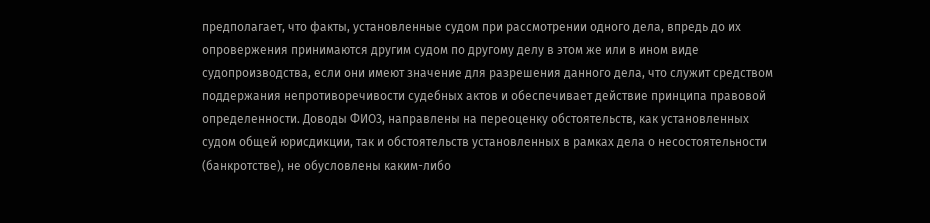предполагает, что факты, установленные судом при рассмотрении одного дела, впредь до их опровержения принимаются другим судом по другому делу в этом же или в ином виде судопроизводства, если они имеют значение для разрешения данного дела, что служит средством поддержания непротиворечивости судебных актов и обеспечивает действие принципа правовой определенности. Доводы ФИО3, направлены на переоценку обстоятельств, как установленных судом общей юрисдикции, так и обстоятельств установленных в рамках дела о несостоятельности (банкротстве), не обусловлены каким-либо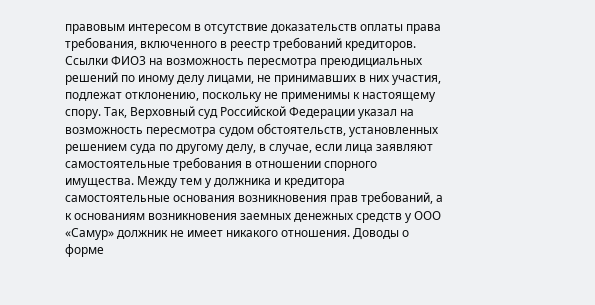правовым интересом в отсутствие доказательств оплаты права требования, включенного в реестр требований кредиторов. Ссылки ФИО3 на возможность пересмотра преюдициальных решений по иному делу лицами, не принимавших в них участия, подлежат отклонению, поскольку не применимы к настоящему спору. Так, Верховный суд Российской Федерации указал на возможность пересмотра судом обстоятельств, установленных решением суда по другому делу, в случае, если лица заявляют самостоятельные требования в отношении спорного имущества. Между тем у должника и кредитора самостоятельные основания возникновения прав требований, а к основаниям возникновения заемных денежных средств у ООО «Самур» должник не имеет никакого отношения. Доводы о форме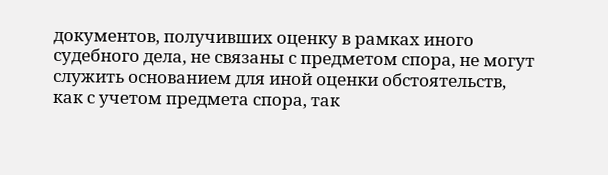документов, получивших оценку в рамках иного судебного дела, не связаны с предметом спора, не могут служить основанием для иной оценки обстоятельств, как с учетом предмета спора, так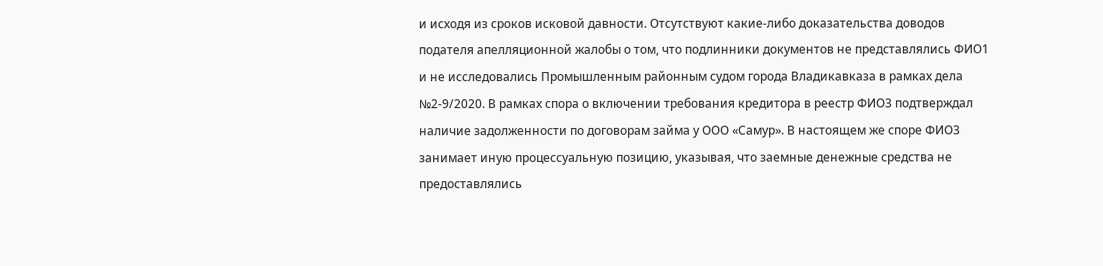и исходя из сроков исковой давности. Отсутствуют какие-либо доказательства доводов подателя апелляционной жалобы о том, что подлинники документов не представлялись ФИО1 и не исследовались Промышленным районным судом города Владикавказа в рамках дела №2-9/2020. В рамках спора о включении требования кредитора в реестр ФИО3 подтверждал наличие задолженности по договорам займа у ООО «Самур». В настоящем же споре ФИО3 занимает иную процессуальную позицию, указывая, что заемные денежные средства не предоставлялись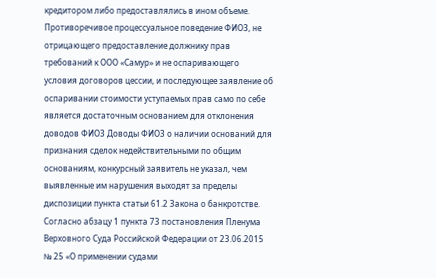кредитором либо предоставлялись в ином объеме. Противоречивое процессуальное поведение ФИО3, не отрицающего предоставление должнику прав требований к ООО «Самур» и не оспаривающего условия договоров цессии, и последующее заявление об оспаривании стоимости уступаемых прав само по себе является достаточным основанием для отклонения доводов ФИО3 Доводы ФИО3 о наличии оснований для признания сделок недействительными по общим основаниям, конкурсный заявитель не указал, чем выявленные им нарушения выходят за пределы диспозиции пункта статьи 61.2 Закона о банкротстве. Согласно абзацу 1 пункта 73 постановления Пленума Верховного Суда Российской Федерации от 23.06.2015 № 25 «О применении судами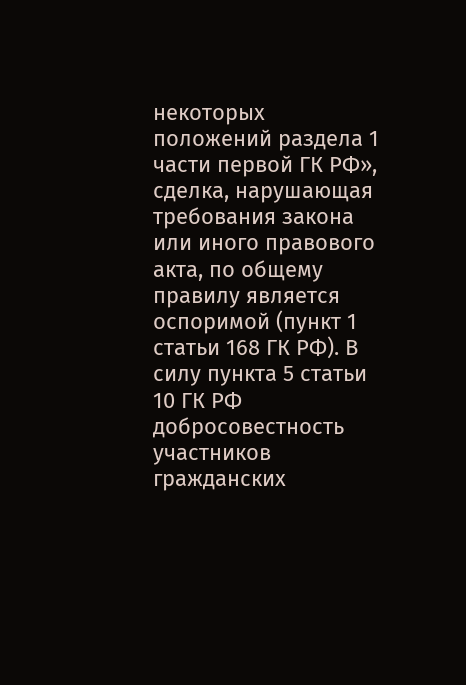некоторых положений раздела 1 части первой ГК РФ», сделка, нарушающая требования закона или иного правового акта, по общему правилу является оспоримой (пункт 1 статьи 168 ГК РФ). В силу пункта 5 статьи 10 ГК РФ добросовестность участников гражданских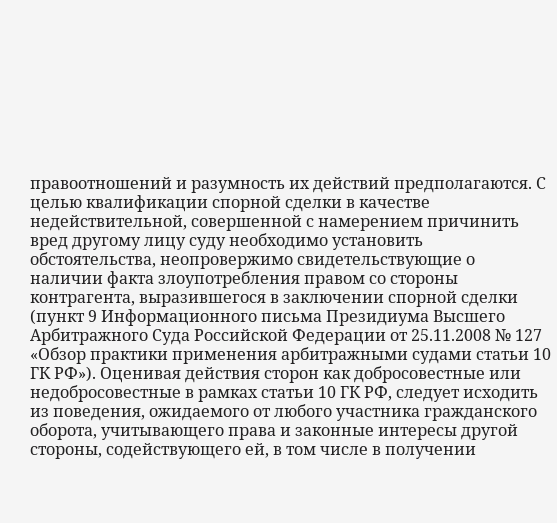правоотношений и разумность их действий предполагаются. С целью квалификации спорной сделки в качестве недействительной, совершенной с намерением причинить вред другому лицу суду необходимо установить обстоятельства, неопровержимо свидетельствующие о наличии факта злоупотребления правом со стороны контрагента, выразившегося в заключении спорной сделки (пункт 9 Информационного письма Президиума Высшего Арбитражного Суда Российской Федерации от 25.11.2008 № 127 «Обзор практики применения арбитражными судами статьи 10 ГК РФ»). Оценивая действия сторон как добросовестные или недобросовестные в рамках статьи 10 ГК РФ, следует исходить из поведения, ожидаемого от любого участника гражданского оборота, учитывающего права и законные интересы другой стороны, содействующего ей, в том числе в получении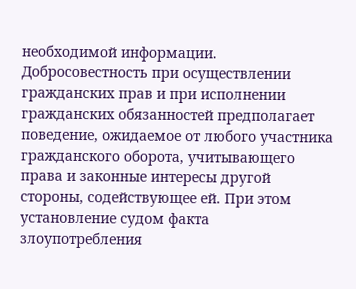необходимой информации. Добросовестность при осуществлении гражданских прав и при исполнении гражданских обязанностей предполагает поведение, ожидаемое от любого участника гражданского оборота, учитывающего права и законные интересы другой стороны, содействующее ей. При этом установление судом факта злоупотребления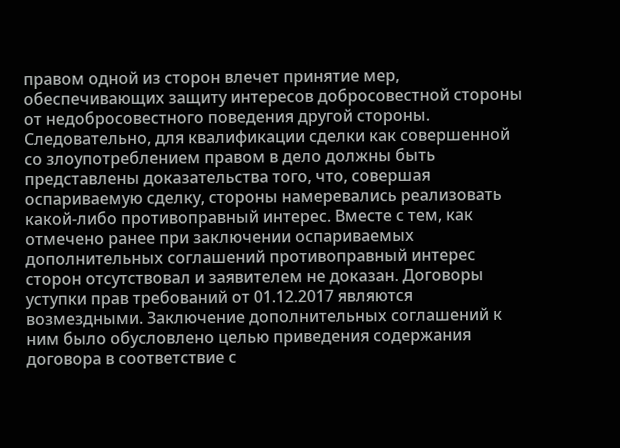правом одной из сторон влечет принятие мер, обеспечивающих защиту интересов добросовестной стороны от недобросовестного поведения другой стороны. Следовательно, для квалификации сделки как совершенной со злоупотреблением правом в дело должны быть представлены доказательства того, что, совершая оспариваемую сделку, стороны намеревались реализовать какой-либо противоправный интерес. Вместе с тем, как отмечено ранее при заключении оспариваемых дополнительных соглашений противоправный интерес сторон отсутствовал и заявителем не доказан. Договоры уступки прав требований от 01.12.2017 являются возмездными. Заключение дополнительных соглашений к ним было обусловлено целью приведения содержания договора в соответствие с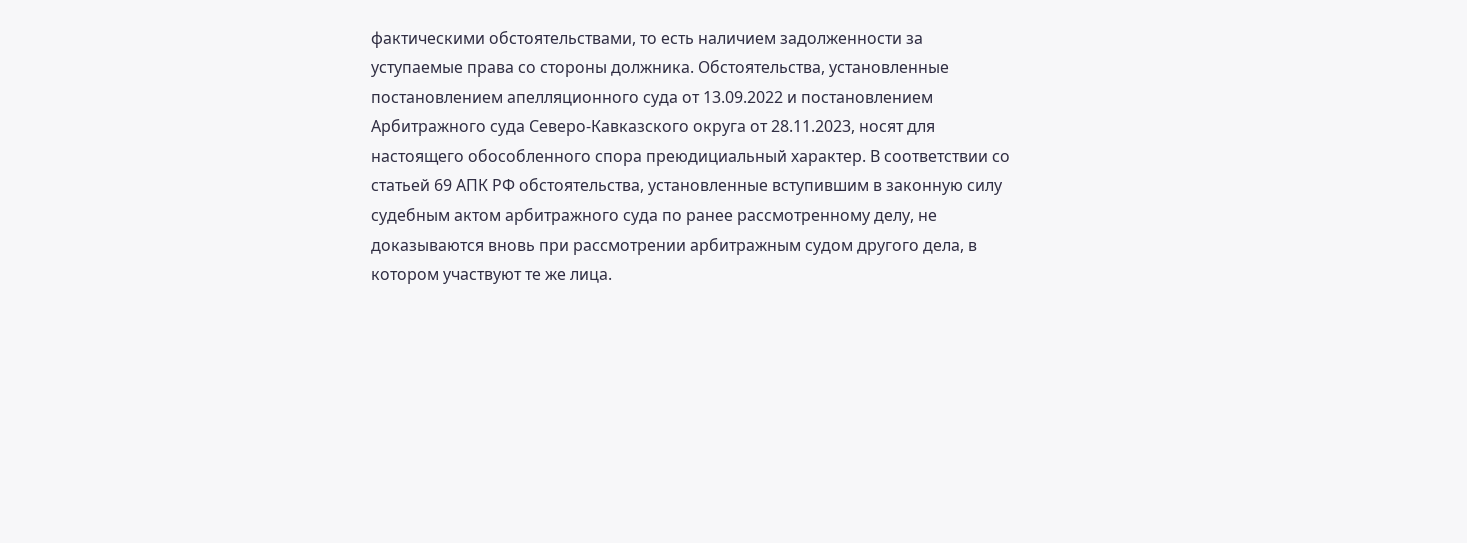фактическими обстоятельствами, то есть наличием задолженности за уступаемые права со стороны должника. Обстоятельства, установленные постановлением апелляционного суда от 13.09.2022 и постановлением Арбитражного суда Северо-Кавказского округа от 28.11.2023, носят для настоящего обособленного спора преюдициальный характер. В соответствии со статьей 69 АПК РФ обстоятельства, установленные вступившим в законную силу судебным актом арбитражного суда по ранее рассмотренному делу, не доказываются вновь при рассмотрении арбитражным судом другого дела, в котором участвуют те же лица.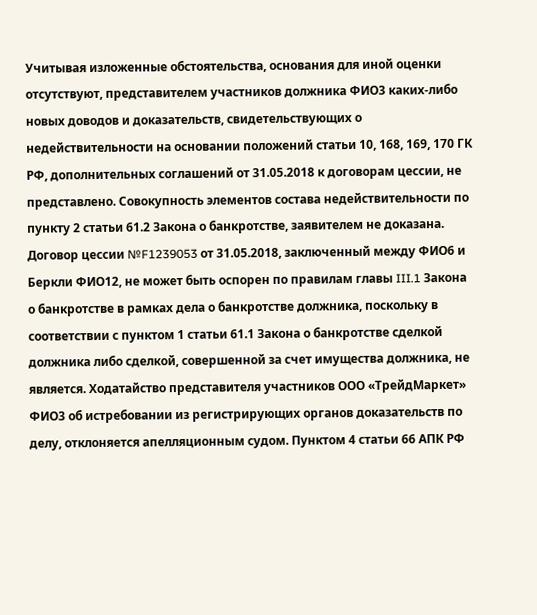Учитывая изложенные обстоятельства, основания для иной оценки отсутствуют, представителем участников должника ФИО3 каких-либо новых доводов и доказательств, свидетельствующих о недействительности на основании положений статьи 10, 168, 169, 170 ГК РФ, дополнительных соглашений от 31.05.2018 к договорам цессии, не представлено. Совокупность элементов состава недействительности по пункту 2 статьи 61.2 Закона о банкротстве, заявителем не доказана. Договор цессии №F1239053 от 31.05.2018, заключенный между ФИО6 и Беркли ФИО12, не может быть оспорен по правилам главы III.1 Закона о банкротстве в рамках дела о банкротстве должника, поскольку в соответствии с пунктом 1 статьи 61.1 Закона о банкротстве сделкой должника либо сделкой, совершенной за счет имущества должника, не является. Ходатайство представителя участников ООО «ТрейдМаркет» ФИО3 об истребовании из регистрирующих органов доказательств по делу, отклоняется апелляционным судом. Пунктом 4 статьи 66 АПК РФ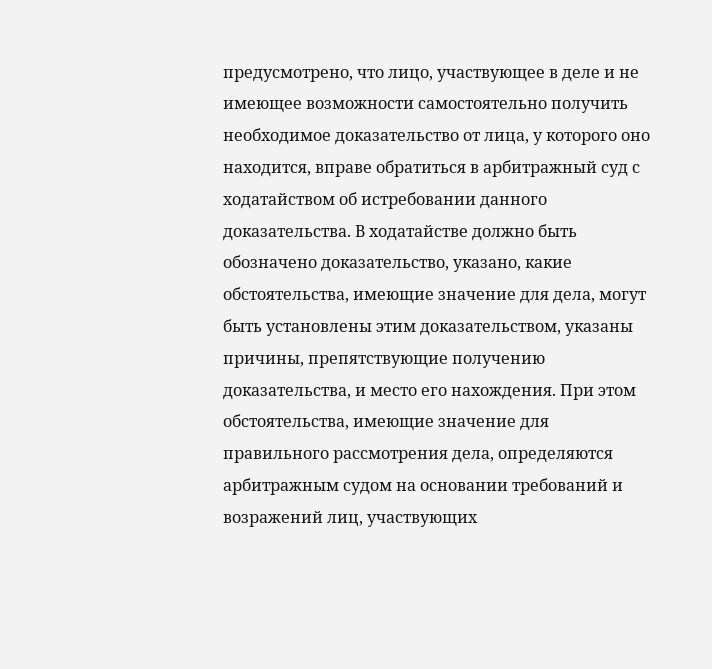предусмотрено, что лицо, участвующее в деле и не имеющее возможности самостоятельно получить необходимое доказательство от лица, у которого оно находится, вправе обратиться в арбитражный суд с ходатайством об истребовании данного доказательства. В ходатайстве должно быть обозначено доказательство, указано, какие обстоятельства, имеющие значение для дела, могут быть установлены этим доказательством, указаны причины, препятствующие получению доказательства, и место его нахождения. При этом обстоятельства, имеющие значение для правильного рассмотрения дела, определяются арбитражным судом на основании требований и возражений лиц, участвующих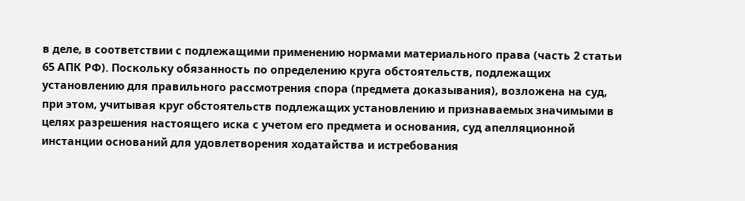в деле, в соответствии с подлежащими применению нормами материального права (часть 2 статьи 65 АПК РФ). Поскольку обязанность по определению круга обстоятельств, подлежащих установлению для правильного рассмотрения спора (предмета доказывания), возложена на суд, при этом, учитывая круг обстоятельств подлежащих установлению и признаваемых значимыми в целях разрешения настоящего иска с учетом его предмета и основания, суд апелляционной инстанции оснований для удовлетворения ходатайства и истребования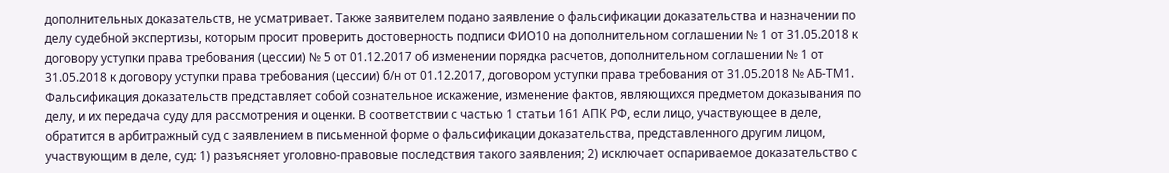дополнительных доказательств, не усматривает. Также заявителем подано заявление о фальсификации доказательства и назначении по делу судебной экспертизы, которым просит проверить достоверность подписи ФИО10 на дополнительном соглашении № 1 от 31.05.2018 к договору уступки права требования (цессии) № 5 от 01.12.2017 об изменении порядка расчетов, дополнительном соглашении № 1 от 31.05.2018 к договору уступки права требования (цессии) б/н от 01.12.2017, договором уступки права требования от 31.05.2018 № АБ-ТМ1. Фальсификация доказательств представляет собой сознательное искажение, изменение фактов, являющихся предметом доказывания по делу, и их передача суду для рассмотрения и оценки. В соответствии с частью 1 статьи 161 АПК РФ, если лицо, участвующее в деле, обратится в арбитражный суд с заявлением в письменной форме о фальсификации доказательства, представленного другим лицом, участвующим в деле, суд: 1) разъясняет уголовно-правовые последствия такого заявления; 2) исключает оспариваемое доказательство с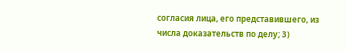согласия лица, его представившего, из числа доказательств по делу; 3)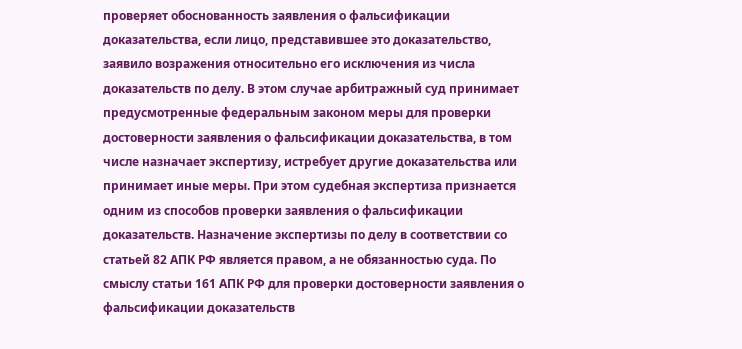проверяет обоснованность заявления о фальсификации доказательства, если лицо, представившее это доказательство, заявило возражения относительно его исключения из числа доказательств по делу. В этом случае арбитражный суд принимает предусмотренные федеральным законом меры для проверки достоверности заявления о фальсификации доказательства, в том числе назначает экспертизу, истребует другие доказательства или принимает иные меры. При этом судебная экспертиза признается одним из способов проверки заявления о фальсификации доказательств. Назначение экспертизы по делу в соответствии со статьей 82 АПК РФ является правом, а не обязанностью суда. По смыслу статьи 161 АПК РФ для проверки достоверности заявления о фальсификации доказательств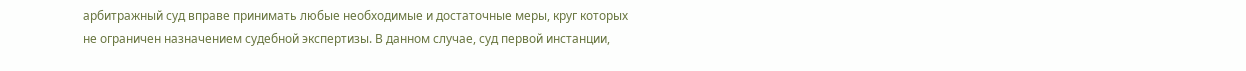арбитражный суд вправе принимать любые необходимые и достаточные меры, круг которых не ограничен назначением судебной экспертизы. В данном случае, суд первой инстанции,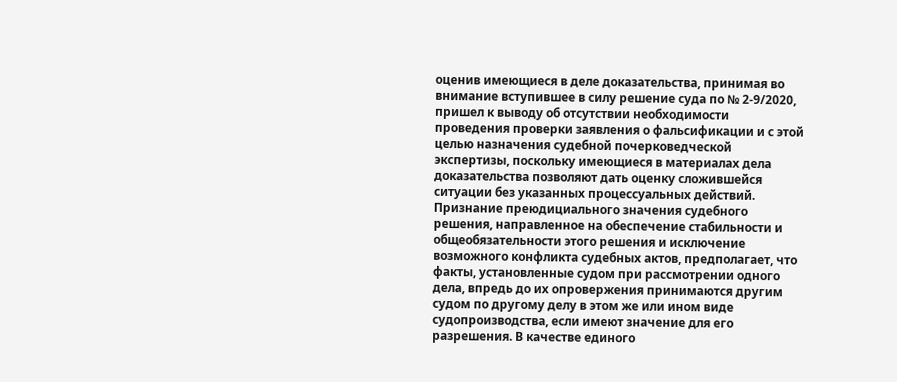оценив имеющиеся в деле доказательства, принимая во внимание вступившее в силу решение суда по № 2-9/2020, пришел к выводу об отсутствии необходимости проведения проверки заявления о фальсификации и с этой целью назначения судебной почерковедческой экспертизы, поскольку имеющиеся в материалах дела доказательства позволяют дать оценку сложившейся ситуации без указанных процессуальных действий. Признание преюдициального значения судебного решения, направленное на обеспечение стабильности и общеобязательности этого решения и исключение возможного конфликта судебных актов, предполагает, что факты, установленные судом при рассмотрении одного дела, впредь до их опровержения принимаются другим судом по другому делу в этом же или ином виде судопроизводства, если имеют значение для его разрешения. В качестве единого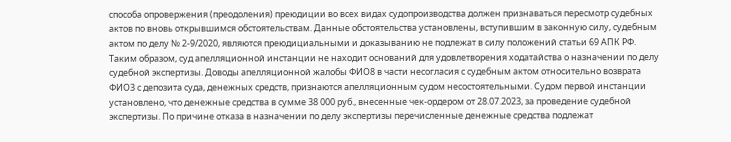способа опровержения (преодоления) преюдиции во всех видах судопроизводства должен признаваться пересмотр судебных актов по вновь открывшимся обстоятельствам. Данные обстоятельства установлены, вступившим в законную силу, судебным актом по делу № 2-9/2020, являются преюдициальными и доказыванию не подлежат в силу положений статьи 69 АПК РФ. Таким образом, суд апелляционной инстанции не находит оснований для удовлетворения ходатайства о назначении по делу судебной экспертизы. Доводы апелляционной жалобы ФИО8 в части несогласия с судебным актом относительно возврата ФИО3 с депозита суда, денежных средств, признаются апелляционным судом несостоятельными. Судом первой инстанции установлено, что денежные средства в сумме 38 000 руб., внесенные чек-ордером от 28.07.2023, за проведение судебной экспертизы. По причине отказа в назначении по делу экспертизы перечисленные денежные средства подлежат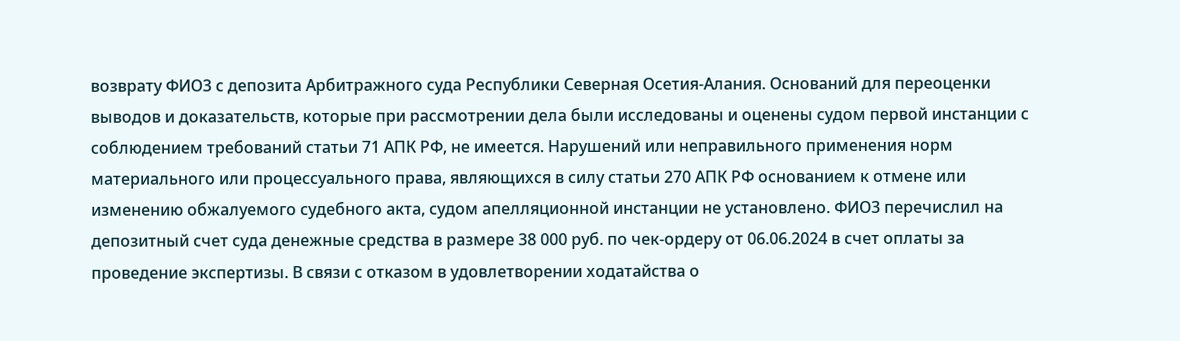возврату ФИО3 с депозита Арбитражного суда Республики Северная Осетия-Алания. Оснований для переоценки выводов и доказательств, которые при рассмотрении дела были исследованы и оценены судом первой инстанции с соблюдением требований статьи 71 АПК РФ, не имеется. Нарушений или неправильного применения норм материального или процессуального права, являющихся в силу статьи 270 АПК РФ основанием к отмене или изменению обжалуемого судебного акта, судом апелляционной инстанции не установлено. ФИО3 перечислил на депозитный счет суда денежные средства в размере 38 000 руб. по чек-ордеру от 06.06.2024 в счет оплаты за проведение экспертизы. В связи с отказом в удовлетворении ходатайства о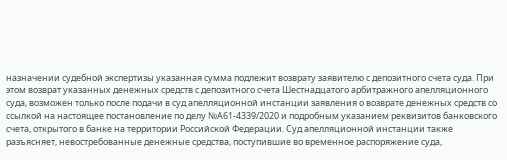назначении судебной экспертизы указанная сумма подлежит возврату заявителю с депозитного счета суда. При этом возврат указанных денежных средств с депозитного счета Шестнадцатого арбитражного апелляционного суда, возможен только после подачи в суд апелляционной инстанции заявления о возврате денежных средств со ссылкой на настоящее постановление по делу №А61-4339/2020 и подробным указанием реквизитов банковского счета, открытого в банке на территории Российской Федерации. Суд апелляционной инстанции также разъясняет, невостребованные денежные средства, поступившие во временное распоряжение суда,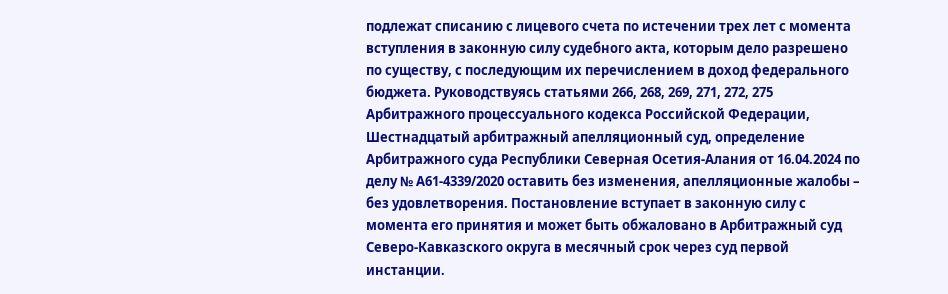подлежат списанию с лицевого счета по истечении трех лет с момента вступления в законную силу судебного акта, которым дело разрешено по существу, с последующим их перечислением в доход федерального бюджета. Руководствуясь статьями 266, 268, 269, 271, 272, 275 Арбитражного процессуального кодекса Российской Федерации, Шестнадцатый арбитражный апелляционный суд, определение Арбитражного суда Республики Северная Осетия-Алания от 16.04.2024 по делу № А61-4339/2020 оставить без изменения, апелляционные жалобы – без удовлетворения. Постановление вступает в законную силу с момента его принятия и может быть обжаловано в Арбитражный суд Северо-Кавказского округа в месячный срок через суд первой инстанции.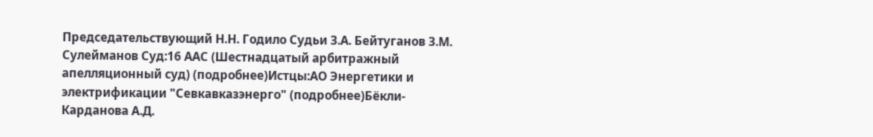Председательствующий Н.Н. Годило Судьи З.А. Бейтуганов З.М. Сулейманов Суд:16 ААС (Шестнадцатый арбитражный апелляционный суд) (подробнее)Истцы:АО Энергетики и электрификации "Севкавказэнерго" (подробнее)Бёкли-Карданова А.Д.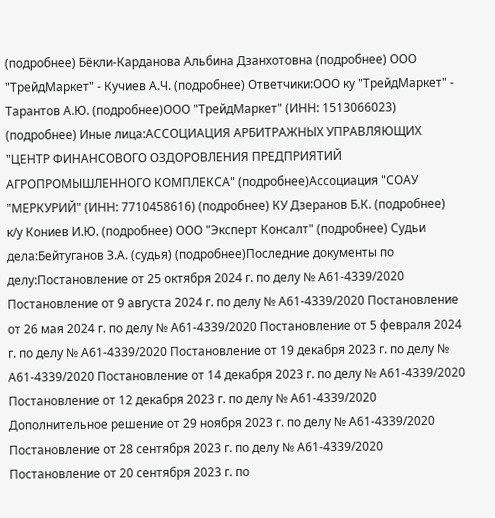(подробнее) Бёкли-Карданова Альбина Дзанхотовна (подробнее) ООО "ТрейдМаркет" - Кучиев А.Ч. (подробнее) Ответчики:ООО ку "ТрейдМаркет" - Тарантов А.Ю. (подробнее)ООО "ТрейдМаркет" (ИНН: 1513066023) (подробнее) Иные лица:АССОЦИАЦИЯ АРБИТРАЖНЫХ УПРАВЛЯЮЩИХ "ЦЕНТР ФИНАНСОВОГО ОЗДОРОВЛЕНИЯ ПРЕДПРИЯТИЙ АГРОПРОМЫШЛЕННОГО КОМПЛЕКСА" (подробнее)Ассоциация "СОАУ "МЕРКУРИЙ" (ИНН: 7710458616) (подробнее) КУ Дзеранов Б.К. (подробнее) к/у Кониев И.Ю. (подробнее) ООО "Эксперт Консалт" (подробнее) Судьи дела:Бейтуганов З.А. (судья) (подробнее)Последние документы по делу:Постановление от 25 октября 2024 г. по делу № А61-4339/2020 Постановление от 9 августа 2024 г. по делу № А61-4339/2020 Постановление от 26 мая 2024 г. по делу № А61-4339/2020 Постановление от 5 февраля 2024 г. по делу № А61-4339/2020 Постановление от 19 декабря 2023 г. по делу № А61-4339/2020 Постановление от 14 декабря 2023 г. по делу № А61-4339/2020 Постановление от 12 декабря 2023 г. по делу № А61-4339/2020 Дополнительное решение от 29 ноября 2023 г. по делу № А61-4339/2020 Постановление от 28 сентября 2023 г. по делу № А61-4339/2020 Постановление от 20 сентября 2023 г. по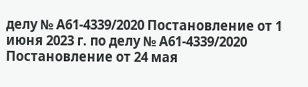делу № А61-4339/2020 Постановление от 1 июня 2023 г. по делу № А61-4339/2020 Постановление от 24 мая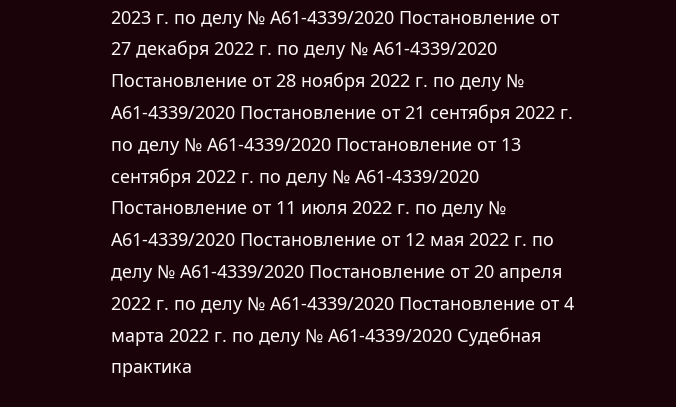2023 г. по делу № А61-4339/2020 Постановление от 27 декабря 2022 г. по делу № А61-4339/2020 Постановление от 28 ноября 2022 г. по делу № А61-4339/2020 Постановление от 21 сентября 2022 г. по делу № А61-4339/2020 Постановление от 13 сентября 2022 г. по делу № А61-4339/2020 Постановление от 11 июля 2022 г. по делу № А61-4339/2020 Постановление от 12 мая 2022 г. по делу № А61-4339/2020 Постановление от 20 апреля 2022 г. по делу № А61-4339/2020 Постановление от 4 марта 2022 г. по делу № А61-4339/2020 Судебная практика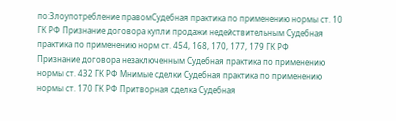по:Злоупотребление правомСудебная практика по применению нормы ст. 10 ГК РФ Признание договора купли продажи недействительным Судебная практика по применению норм ст. 454, 168, 170, 177, 179 ГК РФ
Признание договора незаключенным Судебная практика по применению нормы ст. 432 ГК РФ Мнимые сделки Судебная практика по применению нормы ст. 170 ГК РФ Притворная сделка Судебная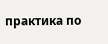практика по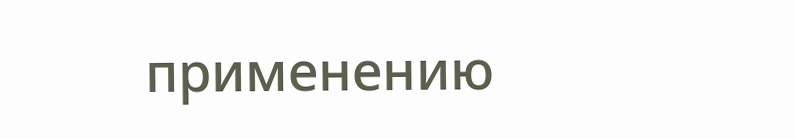применению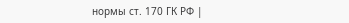нормы ст. 170 ГК РФ |